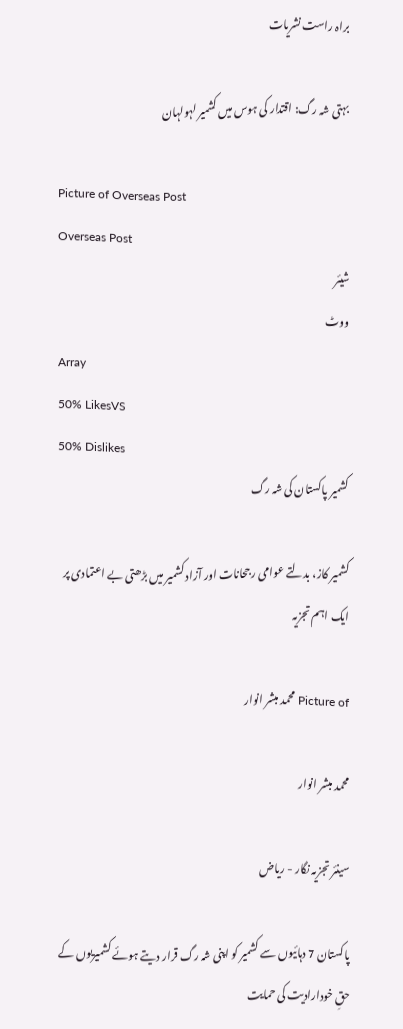براہ راست نشریات

بہتی شہ رگ: اقتدار کی ہوس میں کشمیر لہولہان

Picture of Overseas Post
Overseas Post
شیئر
ووٹ
Array
50% LikesVS
50% Dislikes
کشمیر پاکستان کی شہ رگ

کشمیر کاز، بدلتے عوامی رجحانات اور آزاد کشمیر میں بڑھتی بے اعتمادی پر ایک اہم تجزیہ

Picture of محمد مبشر انوار

محمد مبشر انوار

سینئر تجزیہ نگار - ریاض

پاکستان 7 دہائیوں سے کشمیر کو اپنی شہ رگ قرار دیتے ہوئے کشمیریوں کے حقِ خودارادیت کی حمایت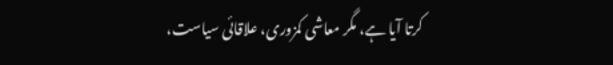کرتا آیا ہے، مگر معاشی کمزوری، علاقائی سیاست،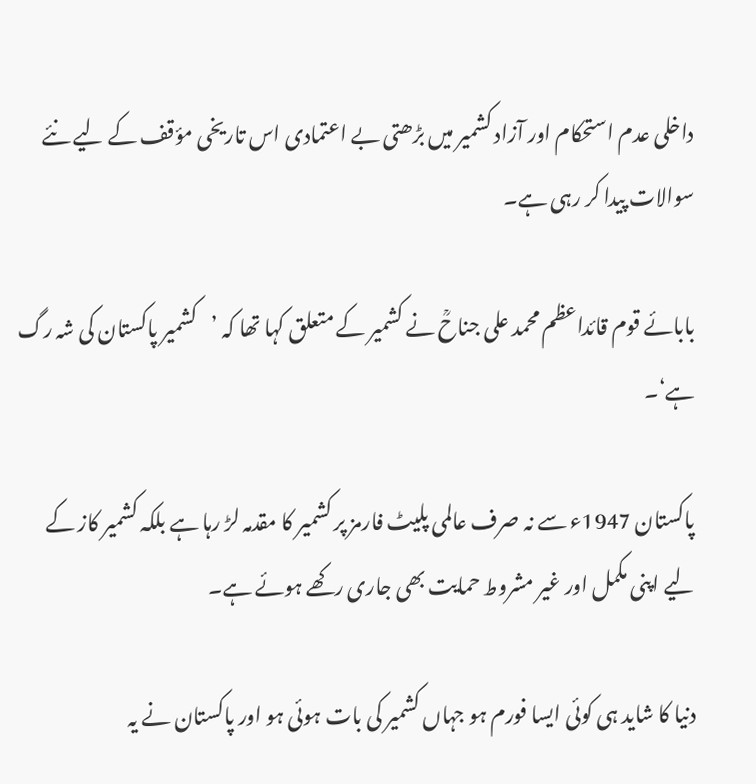داخلی عدم استحکام اور آزاد کشمیر میں بڑھتی بے اعتمادی اس تاریخی مؤقف کے لیے نئے سوالات پیدا کر رہی ہے۔

بابائے قوم قائداعظم محمد علی جناحؒ نے کشمیر کے متعلق کہا تھا کہ ’کشمیر پاکستان کی شہ رگ ہے‘۔

پاکستان 1947ء سے نہ صرف عالمی پلیٹ فارمز پر کشمیر کا مقدمہ لڑ رہا ہے بلکہ کشمیر کاز کے لیے اپنی مکمل اور غیر مشروط حمایت بھی جاری رکھے ہوئے ہے۔

دنیا کا شاید ہی کوئی ایسا فورم ہو جہاں کشمیر کی بات ہوئی ہو اور پاکستان نے یہ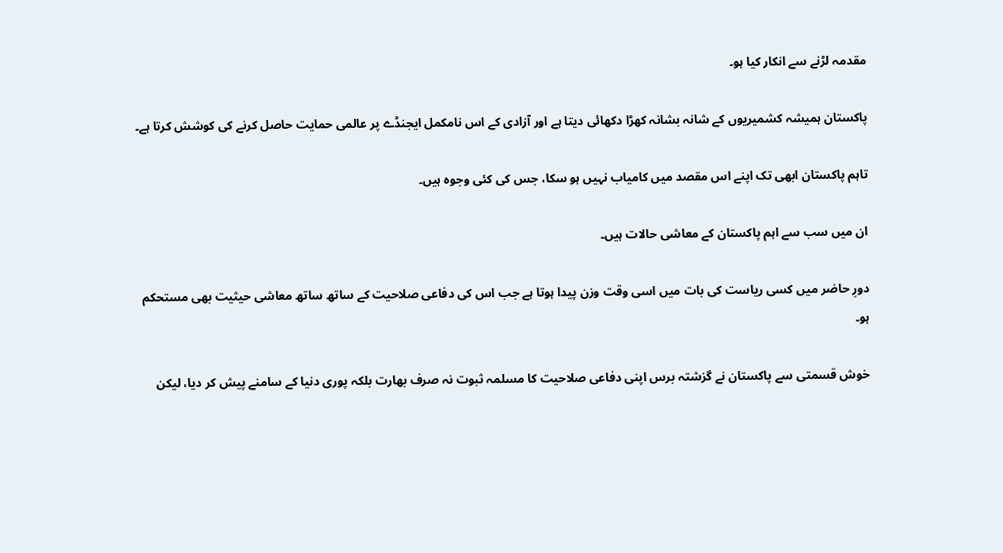مقدمہ لڑنے سے انکار کیا ہو۔

پاکستان ہمیشہ کشمیریوں کے شانہ بشانہ کھڑا دکھائی دیتا ہے اور آزادی کے اس نامکمل ایجنڈے پر عالمی حمایت حاصل کرنے کی کوشش کرتا ہے۔

تاہم پاکستان ابھی تک اپنے اس مقصد میں کامیاب نہیں ہو سکا، جس کی کئی وجوہ ہیں۔

ان میں سب سے اہم پاکستان کے معاشی حالات ہیں۔

دورِ حاضر میں کسی ریاست کی بات میں اسی وقت وزن پیدا ہوتا ہے جب اس کی دفاعی صلاحیت کے ساتھ ساتھ معاشی حیثیت بھی مستحکم ہو۔

خوش قسمتی سے پاکستان نے گزشتہ برس اپنی دفاعی صلاحیت کا مسلمہ ثبوت نہ صرف بھارت بلکہ پوری دنیا کے سامنے پیش کر دیا، لیکن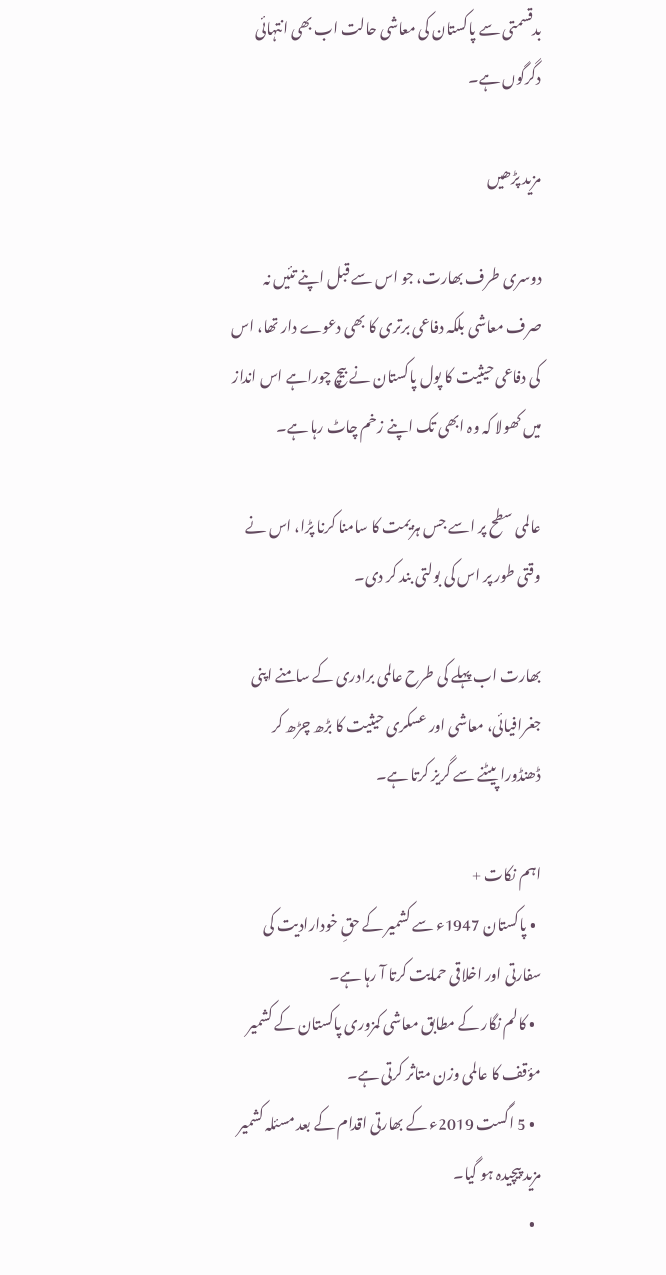بدقسمتی سے پاکستان کی معاشی حالت اب بھی انتہائی دگرگوں ہے۔

مزید پڑھیں

دوسری طرف بھارت، جو اس سے قبل اپنے تئیں نہ صرف معاشی بلکہ دفاعی برتری کا بھی دعوے دار تھا، اس کی دفاعی حیثیت کا پول پاکستان نے بیچ چوراہے اس انداز میں کھولا کہ وہ ابھی تک اپنے زخم چاٹ رہا ہے۔

عالمی سطح پر اسے جس ہزیمت کا سامنا کرنا پڑا، اس نے وقتی طور پر اس کی بولتی بند کر دی۔

بھارت اب پہلے کی طرح عالمی برادری کے سامنے اپنی جغرافیائی، معاشی اور عسکری حیثیت کا بڑھ چڑھ کر ڈھنڈورا پیٹنے سے گریز کرتا ہے۔

اہم نکات +
  • پاکستان 1947ء سے کشمیر کے حقِ خودارادیت کی سفارتی اور اخلاقی حمایت کرتا آ رہا ہے۔
  • کالم نگار کے مطابق معاشی کمزوری پاکستان کے کشمیر مؤقف کا عالمی وزن متاثر کرتی ہے۔
  • 5 اگست 2019ء کے بھارتی اقدام کے بعد مسئلہ کشمیر مزید پیچیدہ ہو گیا۔
  •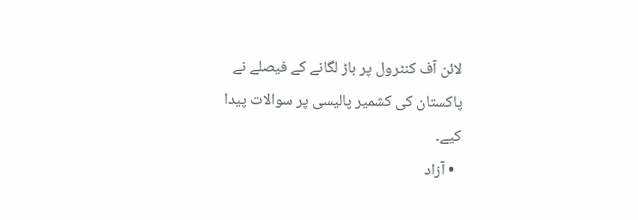لائن آف کنٹرول پر باڑ لگانے کے فیصلے نے پاکستان کی کشمیر پالیسی پر سوالات پیدا کیے۔
  • آزاد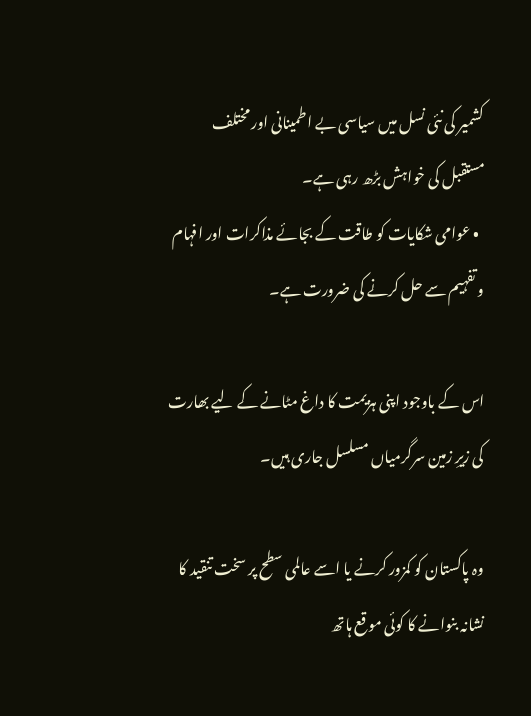کشمیر کی نئی نسل میں سیاسی بے اطمینانی اور مختلف مستقبل کی خواہش بڑھ رہی ہے۔
  • عوامی شکایات کو طاقت کے بجائے مذاکرات اور افہام و تفہیم سے حل کرنے کی ضرورت ہے۔

اس کے باوجود اپنی ہزیمت کا داغ مٹانے کے لیے بھارت کی زیرِ زمین سرگرمیاں مسلسل جاری ہیں۔

وہ پاکستان کو کمزور کرنے یا اسے عالمی سطح پر سخت تنقید کا نشانہ بنوانے کا کوئی موقع ہاتھ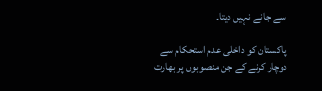سے جانے نہیں دیتا۔

پاکستان کو داخلی عدم استحکام سے دوچار کرنے کے جن منصوبوں پر بھارت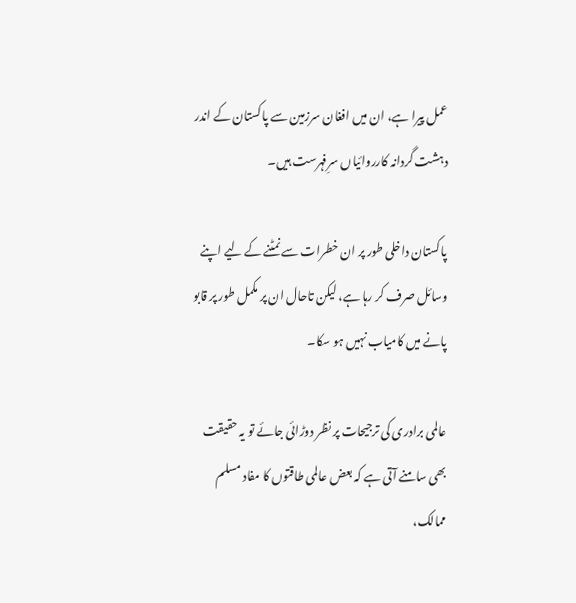عمل پیرا ہے، ان میں افغان سرزمین سے پاکستان کے اندر دہشت گردانہ کارروائیاں سرِفہرست ہیں۔

پاکستان داخلی طور پر ان خطرات سے نمٹنے کے لیے اپنے وسائل صرف کر رہا ہے، لیکن تاحال ان پر مکمل طور پر قابو پانے میں کامیاب نہیں ہو سکا۔

عالمی برادری کی ترجیحات پر نظر دوڑائی جائے تو یہ حقیقت بھی سامنے آتی ہے کہ بعض عالمی طاقتوں کا مفاد مسلم ممالک،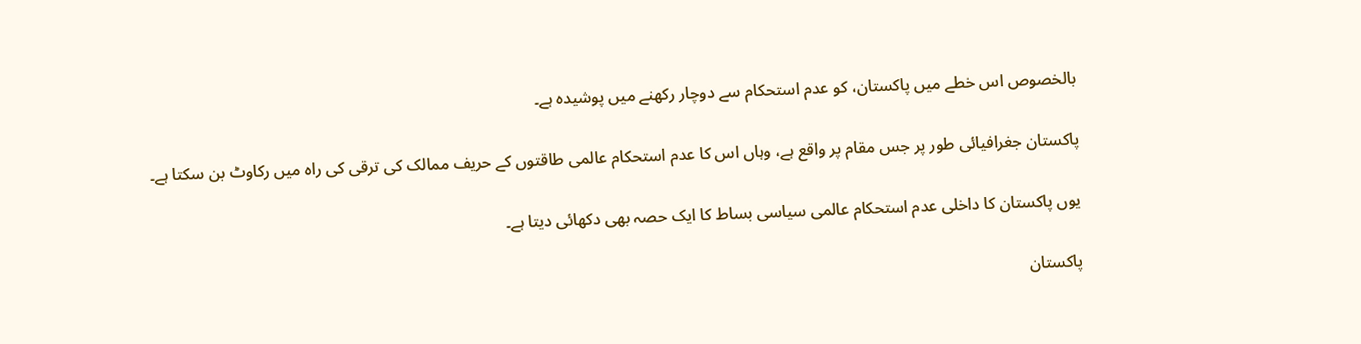بالخصوص اس خطے میں پاکستان، کو عدم استحکام سے دوچار رکھنے میں پوشیدہ ہے۔

پاکستان جغرافیائی طور پر جس مقام پر واقع ہے، وہاں اس کا عدم استحکام عالمی طاقتوں کے حریف ممالک کی ترقی کی راہ میں رکاوٹ بن سکتا ہے۔

یوں پاکستان کا داخلی عدم استحکام عالمی سیاسی بساط کا ایک حصہ بھی دکھائی دیتا ہے۔

پاکستان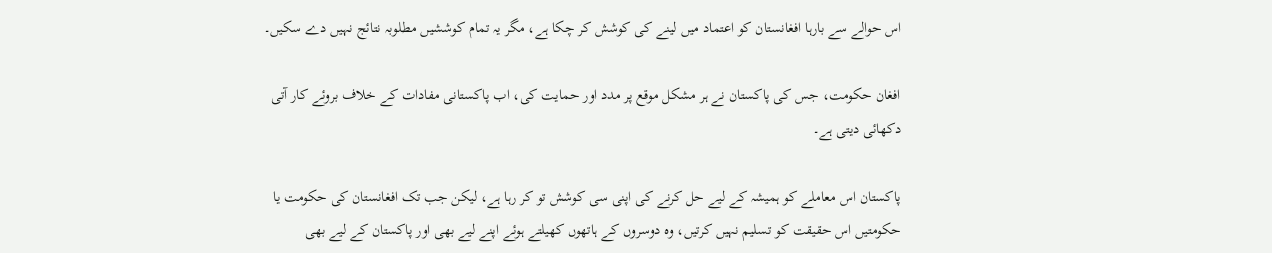اس حوالے سے بارہا افغانستان کو اعتماد میں لینے کی کوشش کر چکا ہے، مگر یہ تمام کوششیں مطلوبہ نتائج نہیں دے سکیں۔

افغان حکومت، جس کی پاکستان نے ہر مشکل موقع پر مدد اور حمایت کی، اب پاکستانی مفادات کے خلاف بروئے کار آتی دکھائی دیتی ہے۔

پاکستان اس معاملے کو ہمیشہ کے لیے حل کرنے کی اپنی سی کوشش تو کر رہا ہے، لیکن جب تک افغانستان کی حکومت یا حکومتیں اس حقیقت کو تسلیم نہیں کرتیں، وہ دوسروں کے ہاتھوں کھیلتے ہوئے اپنے لیے بھی اور پاکستان کے لیے بھی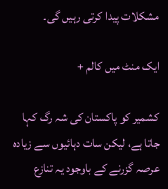مشکلات پیدا کرتی رہیں گی۔

ایک منٹ میں کالم +

کشمیر کو پاکستان کی شہ رگ کہا جاتا ہے، لیکن سات دہائیوں سے زیادہ عرصہ گزرنے کے باوجود یہ تنازع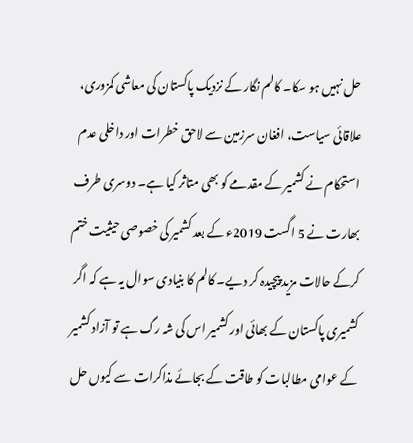حل نہیں ہو سکا۔ کالم نگار کے نزدیک پاکستان کی معاشی کمزوری، علاقائی سیاست، افغان سرزمین سے لاحق خطرات اور داخلی عدم استحکام نے کشمیر کے مقدمے کو بھی متاثر کیا ہے۔ دوسری طرف بھارت نے 5 اگست 2019ء کے بعد کشمیر کی خصوصی حیثیت ختم کرکے حالات مزید پیچیدہ کر دیے۔ کالم کا بنیادی سوال یہ ہے کہ اگر کشمیری پاکستان کے بھائی اور کشمیر اس کی شہ رگ ہے تو آزاد کشمیر کے عوامی مطالبات کو طاقت کے بجائے مذاکرات سے کیوں حل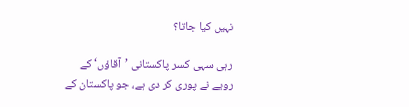نہیں کیا جاتا؟

رہی سہی کسر پاکستانی ’آقاؤں‘ کے رویے نے پوری کر دی ہے، جو پاکستان کے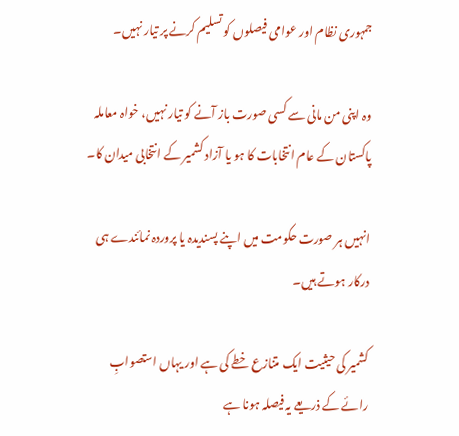جمہوری نظام اور عوامی فیصلوں کو تسلیم کرنے پر تیار نہیں۔

وہ اپنی من مانی سے کسی صورت باز آنے کو تیار نہیں، خواہ معاملہ پاکستان کے عام انتخابات کا ہو یا آزاد کشمیر کے انتخابی میدان کا۔

انہیں ہر صورت حکومت میں اپنے پسندیدہ یا پروردہ نمائندے ہی درکار ہوتے ہیں۔

کشمیر کی حیثیت ایک متنازع خطے کی ہے اور یہاں استصوابِ رائے کے ذریعے یہ فیصلہ ہونا ہے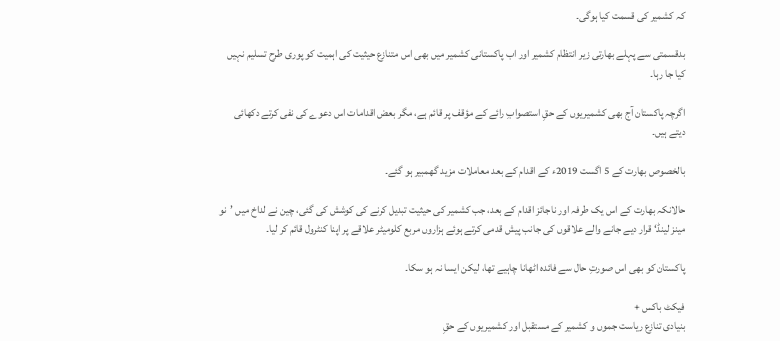کہ کشمیر کی قسمت کیا ہوگی۔

بدقسمتی سے پہلے بھارتی زیر انتظام کشمیر اور اب پاکستانی کشمیر میں بھی اس متنازع حیثیت کی اہمیت کو پوری طرح تسلیم نہیں کیا جا رہا۔

اگرچہ پاکستان آج بھی کشمیریوں کے حقِ استصوابِ رائے کے مؤقف پر قائم ہے، مگر بعض اقدامات اس دعوے کی نفی کرتے دکھائی دیتے ہیں۔

بالخصوص بھارت کے 5 اگست 2019ء کے اقدام کے بعد معاملات مزید گھمبیر ہو گئے۔

حالانکہ بھارت کے اس یک طرفہ اور ناجائز اقدام کے بعد، جب کشمیر کی حیثیت تبدیل کرنے کی کوشش کی گئی، چین نے لداخ میں ’نو مینز لینڈ‘ قرار دیے جانے والے علاقوں کی جانب پیش قدمی کرتے ہوئے ہزاروں مربع کلومیٹر علاقے پر اپنا کنٹرول قائم کر لیا۔

پاکستان کو بھی اس صورتِ حال سے فائدہ اٹھانا چاہیے تھا، لیکن ایسا نہ ہو سکا۔

فیکٹ باکس +
بنیادی تنازع ریاست جموں و کشمیر کے مستقبل اور کشمیریوں کے حقِ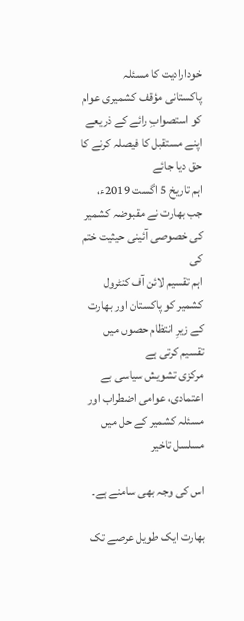خودارادیت کا مسئلہ
پاکستانی مؤقف کشمیری عوام کو استصوابِ رائے کے ذریعے اپنے مستقبل کا فیصلہ کرنے کا حق دیا جائے
اہم تاریخ 5 اگست 2019ء، جب بھارت نے مقبوضہ کشمیر کی خصوصی آئینی حیثیت ختم کی
اہم تقسیم لائن آف کنٹرول کشمیر کو پاکستان اور بھارت کے زیرِ انتظام حصوں میں تقسیم کرتی ہے
مرکزی تشویش سیاسی بے اعتمادی، عوامی اضطراب اور مسئلہ کشمیر کے حل میں مسلسل تاخیر

اس کی وجہ بھی سامنے ہے۔

بھارت ایک طویل عرصے تک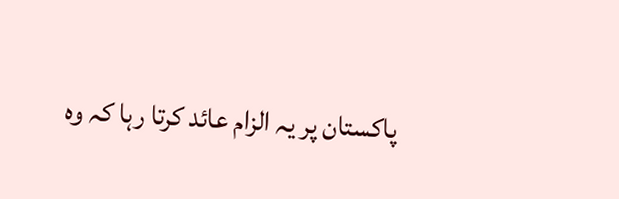پاکستان پر یہ الزام عائد کرتا رہا کہ وہ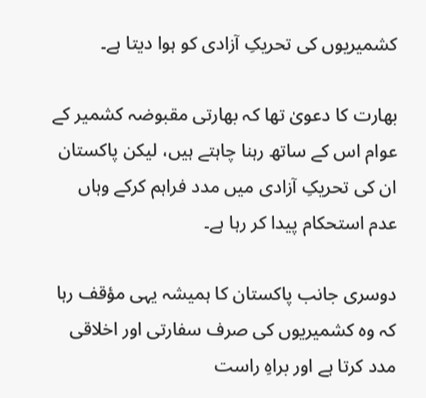کشمیریوں کی تحریکِ آزادی کو ہوا دیتا ہے۔

بھارت کا دعویٰ تھا کہ بھارتی مقبوضہ کشمیر کے عوام اس کے ساتھ رہنا چاہتے ہیں، لیکن پاکستان ان کی تحریکِ آزادی میں مدد فراہم کرکے وہاں عدم استحکام پیدا کر رہا ہے۔

دوسری جانب پاکستان کا ہمیشہ یہی مؤقف رہا کہ وہ کشمیریوں کی صرف سفارتی اور اخلاقی مدد کرتا ہے اور براہِ راست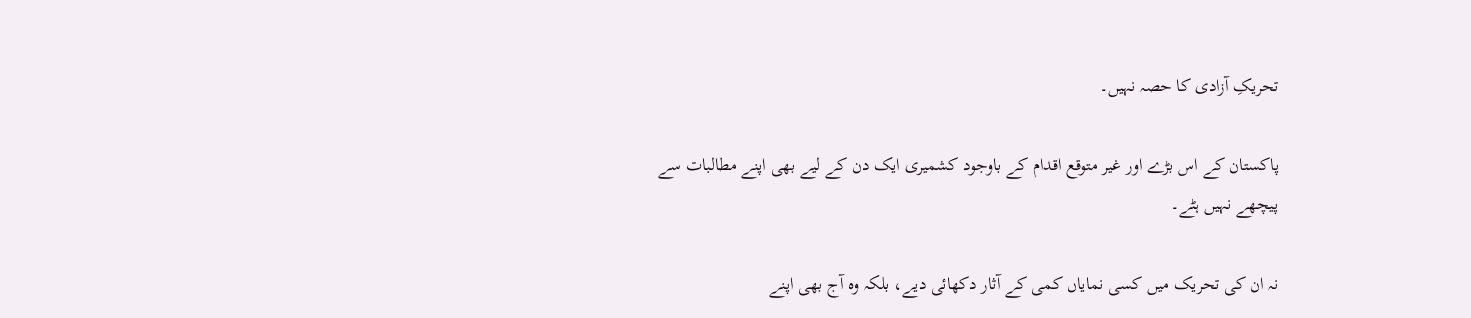تحریکِ آزادی کا حصہ نہیں۔

پاکستان کے اس بڑے اور غیر متوقع اقدام کے باوجود کشمیری ایک دن کے لیے بھی اپنے مطالبات سے پیچھے نہیں ہٹے۔

نہ ان کی تحریک میں کسی نمایاں کمی کے آثار دکھائی دیے، بلکہ وہ آج بھی اپنے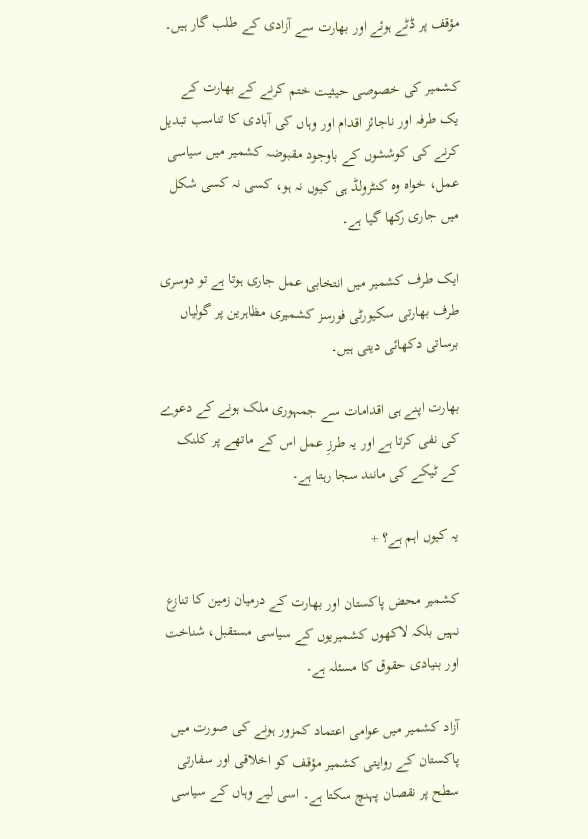مؤقف پر ڈٹے ہوئے اور بھارت سے آزادی کے طلب گار ہیں۔

کشمیر کی خصوصی حیثیت ختم کرنے کے بھارت کے یک طرفہ اور ناجائز اقدام اور وہاں کی آبادی کا تناسب تبدیل کرنے کی کوششوں کے باوجود مقبوضہ کشمیر میں سیاسی عمل، خواہ وہ کنٹرولڈ ہی کیوں نہ ہو، کسی نہ کسی شکل میں جاری رکھا گیا ہے۔

ایک طرف کشمیر میں انتخابی عمل جاری ہوتا ہے تو دوسری طرف بھارتی سکیورٹی فورسز کشمیری مظاہرین پر گولیاں برساتی دکھائی دیتی ہیں۔

بھارت اپنے ہی اقدامات سے جمہوری ملک ہونے کے دعوے کی نفی کرتا ہے اور یہ طرزِ عمل اس کے ماتھے پر کلنک کے ٹیکے کی مانند سجا رہتا ہے۔

یہ کیوں اہم ہے؟ +

کشمیر محض پاکستان اور بھارت کے درمیان زمین کا تنازع نہیں بلکہ لاکھوں کشمیریوں کے سیاسی مستقبل، شناخت اور بنیادی حقوق کا مسئلہ ہے۔

آزاد کشمیر میں عوامی اعتماد کمزور ہونے کی صورت میں پاکستان کے روایتی کشمیر مؤقف کو اخلاقی اور سفارتی سطح پر نقصان پہنچ سکتا ہے۔ اسی لیے وہاں کے سیاسی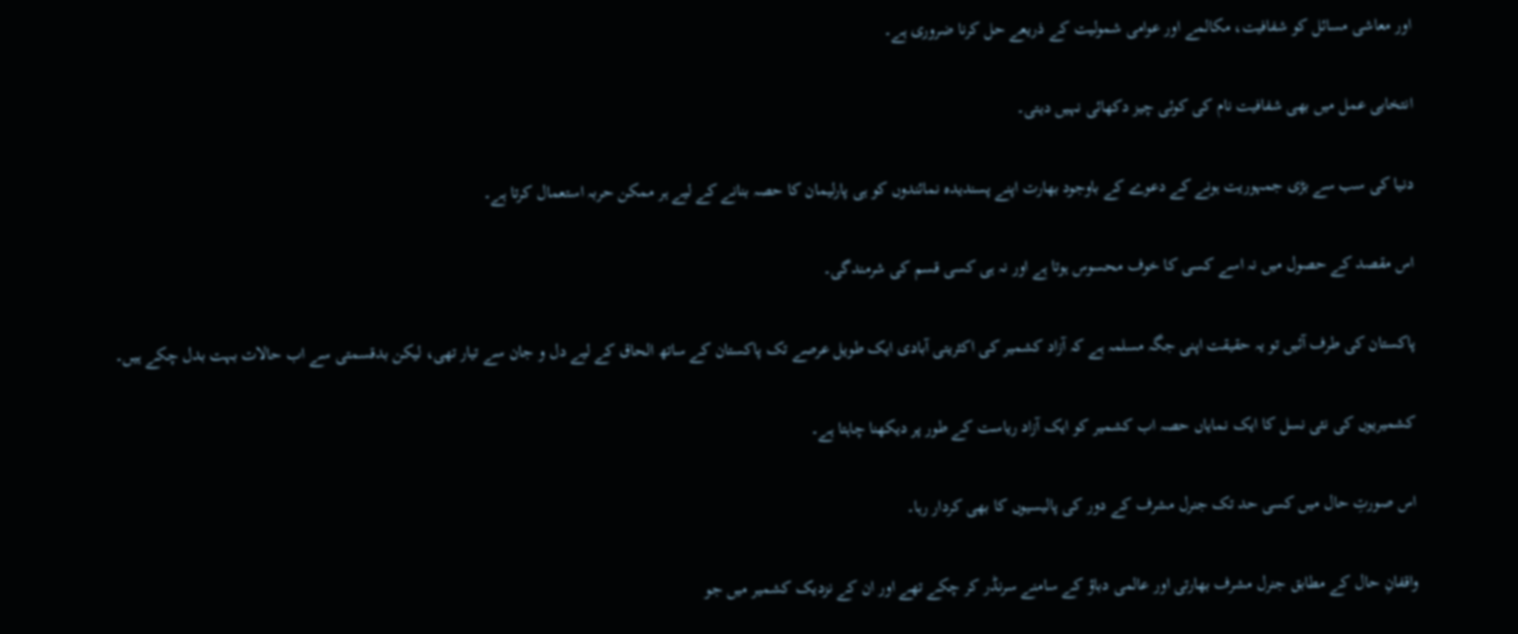اور معاشی مسائل کو شفافیت، مکالمے اور عوامی شمولیت کے ذریعے حل کرنا ضروری ہے۔

انتخابی عمل میں بھی شفافیت نام کی کوئی چیز دکھائی نہیں دیتی۔

دنیا کی سب سے بڑی جمہوریت ہونے کے دعوے کے باوجود بھارت اپنے پسندیدہ نمائندوں کو ہی پارلیمان کا حصہ بنانے کے لیے ہر ممکن حربہ استعمال کرتا ہے۔

اس مقصد کے حصول میں نہ اسے کسی کا خوف محسوس ہوتا ہے اور نہ ہی کسی قسم کی شرمندگی۔

پاکستان کی طرف آئیں تو یہ حقیقت اپنی جگہ مسلمہ ہے کہ آزاد کشمیر کی اکثریتی آبادی ایک طویل عرصے تک پاکستان کے ساتھ الحاق کے لیے دل و جان سے تیار تھی، لیکن بدقسمتی سے اب حالات بہت بدل چکے ہیں۔

کشمیریوں کی نئی نسل کا ایک نمایاں حصہ اب کشمیر کو ایک آزاد ریاست کے طور پر دیکھنا چاہتا ہے۔

اس صورتِ حال میں کسی حد تک جنرل مشرف کے دور کی پالیسیوں کا بھی کردار رہا۔

واقفانِ حال کے مطابق جنرل مشرف بھارتی اور عالمی دباؤ کے سامنے سرنڈر کر چکے تھے اور ان کے نزدیک کشمیر میں جو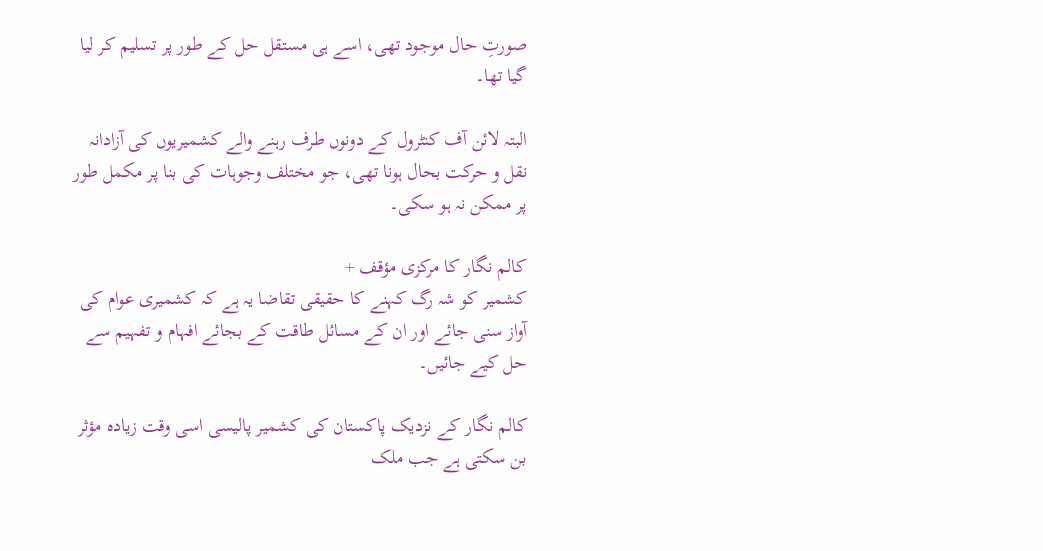صورتِ حال موجود تھی، اسے ہی مستقل حل کے طور پر تسلیم کر لیا گیا تھا۔

البتہ لائن آف کنٹرول کے دونوں طرف رہنے والے کشمیریوں کی آزادانہ نقل و حرکت بحال ہونا تھی، جو مختلف وجوہات کی بنا پر مکمل طور پر ممکن نہ ہو سکی۔

کالم نگار کا مرکزی مؤقف +
کشمیر کو شہ رگ کہنے کا حقیقی تقاضا یہ ہے کہ کشمیری عوام کی آواز سنی جائے اور ان کے مسائل طاقت کے بجائے افہام و تفہیم سے حل کیے جائیں۔

کالم نگار کے نزدیک پاکستان کی کشمیر پالیسی اسی وقت زیادہ مؤثر بن سکتی ہے جب ملک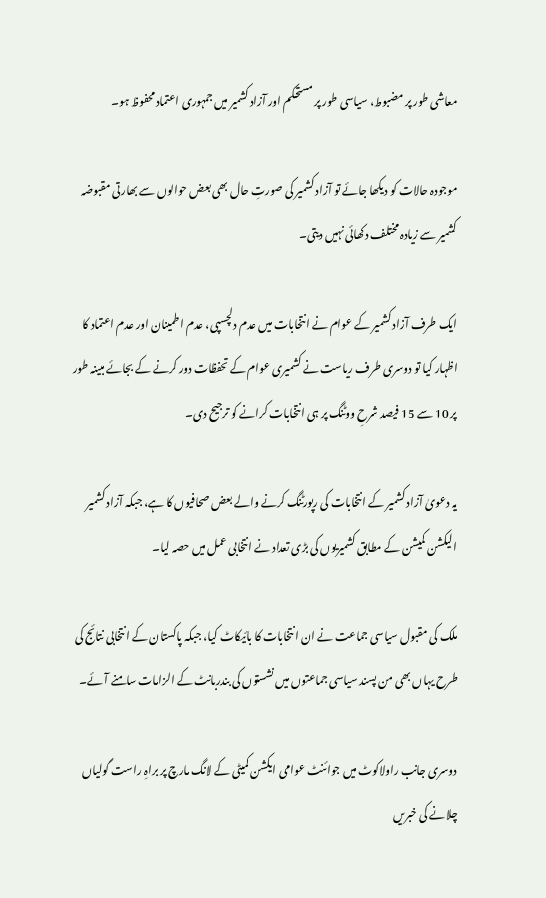معاشی طور پر مضبوط، سیاسی طور پر مستحکم اور آزاد کشمیر میں جمہوری اعتماد محفوظ ہو۔

موجودہ حالات کو دیکھا جائے تو آزاد کشمیر کی صورتِ حال بھی بعض حوالوں سے بھارتی مقبوضہ کشمیر سے زیادہ مختلف دکھائی نہیں دیتی۔

ایک طرف آزاد کشمیر کے عوام نے انتخابات میں عدم دلچسپی، عدم اطمینان اور عدم اعتماد کا اظہار کیا تو دوسری طرف ریاست نے کشمیری عوام کے تحفظات دور کرنے کے بجائے مبینہ طور پر 10 سے 15 فیصد شرحِ ووٹنگ پر ہی انتخابات کرانے کو ترجیح دی۔

یہ دعویٰ آزاد کشمیر کے انتخابات کی رپورٹنگ کرنے والے بعض صحافیوں کا ہے، جبکہ آزاد کشمیر الیکشن کمیشن کے مطابق کشمیریوں کی بڑی تعداد نے انتخابی عمل میں حصہ لیا۔

ملک کی مقبول سیاسی جماعت نے ان انتخابات کا بائیکاٹ کیا، جبکہ پاکستان کے انتخابی نتائج کی طرح یہاں بھی من پسند سیاسی جماعتوں میں نشستوں کی بندربانٹ کے الزامات سامنے آئے۔

دوسری جانب راولاکوٹ میں جوائنٹ عوامی ایکشن کمیٹی کے لانگ مارچ پر براہِ راست گولیاں چلانے کی خبریں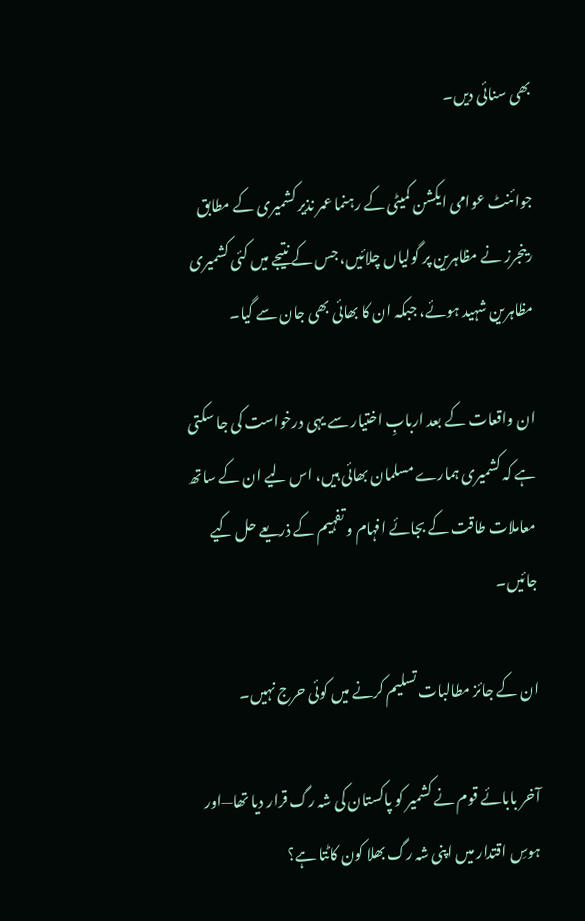بھی سنائی دیں۔

جوائنٹ عوامی ایکشن کمیٹی کے رہنما عمر نذیر کشمیری کے مطابق رینجرز نے مظاہرین پر گولیاں چلائیں، جس کے نتیجے میں کئی کشمیری مظاہرین شہید ہوئے، جبکہ ان کا بھائی بھی جان سے گیا۔

ان واقعات کے بعد اربابِ اختیار سے یہی درخواست کی جا سکتی ہے کہ کشمیری ہمارے مسلمان بھائی ہیں، اس لیے ان کے ساتھ معاملات طاقت کے بجائے افہام و تفہیم کے ذریعے حل کیے جائیں۔

ان کے جائز مطالبات تسلیم کرنے میں کوئی حرج نہیں۔

آخر بابائے قوم نے کشمیر کو پاکستان کی شہ رگ قرار دیا تھا—اور ہوسِ اقتدار میں اپنی شہ رگ بھلا کون کاٹتا ہے؟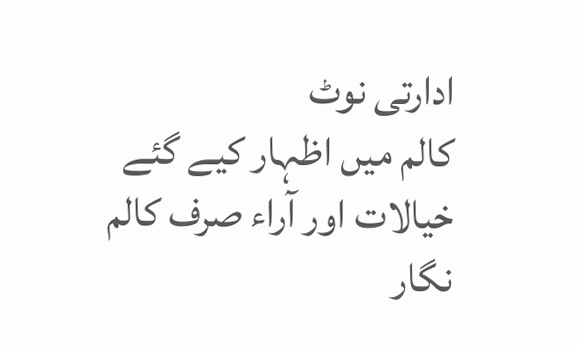ادارتی نوٹ
کالم میں اظہار کیے گئے خیالات اور آراء صرف کالم نگار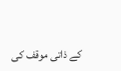کے ذاتی موقف کی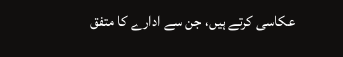عکاسی کرتے ہیں، جن سے ادارے کا متفق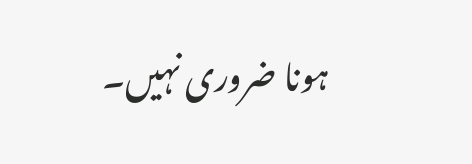ہونا ضروری نہیں۔